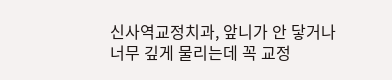신사역교정치과, 앞니가 안 닿거나 너무 깊게 물리는데 꼭 교정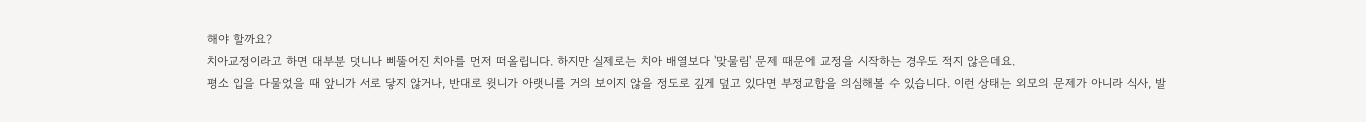해야 할까요?
치아교정이라고 하면 대부분 덧니나 삐뚤어진 치아를 먼저 떠올립니다. 하지만 실제로는 치아 배열보다 '맞물림' 문제 때문에 교정을 시작하는 경우도 적지 않은데요.
평소 입을 다물었을 때 앞니가 서로 닿지 않거나, 반대로 윗니가 아랫니를 거의 보이지 않을 정도로 깊게 덮고 있다면 부정교합을 의심해볼 수 있습니다. 이런 상태는 외모의 문제가 아니라 식사, 발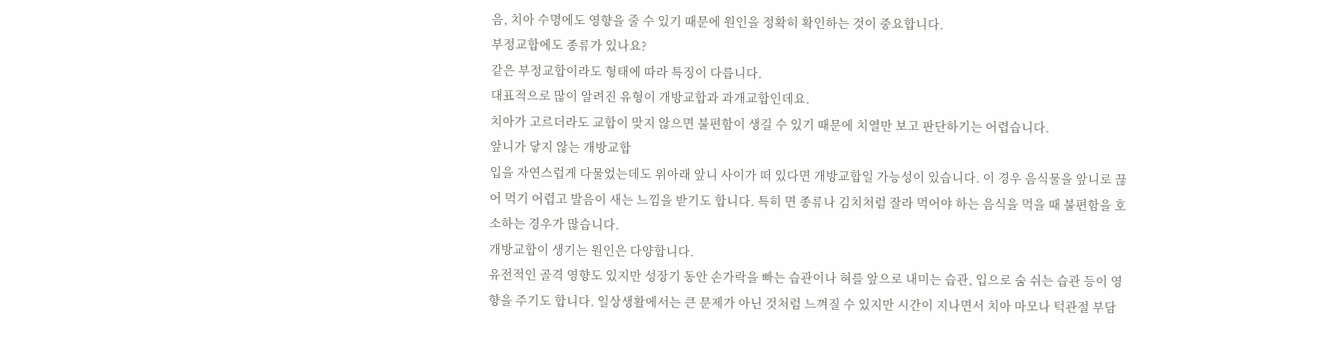음, 치아 수명에도 영향을 줄 수 있기 때문에 원인을 정확히 확인하는 것이 중요합니다.
부정교합에도 종류가 있나요?
같은 부정교합이라도 형태에 따라 특징이 다릅니다.
대표적으로 많이 알려진 유형이 개방교합과 과개교합인데요.
치아가 고르더라도 교합이 맞지 않으면 불편함이 생길 수 있기 때문에 치열만 보고 판단하기는 어렵습니다.
앞니가 닿지 않는 개방교합
입을 자연스럽게 다물었는데도 위아래 앞니 사이가 떠 있다면 개방교합일 가능성이 있습니다. 이 경우 음식물을 앞니로 끊어 먹기 어렵고 발음이 새는 느낌을 받기도 합니다. 특히 면 종류나 김치처럼 잘라 먹어야 하는 음식을 먹을 때 불편함을 호소하는 경우가 많습니다.
개방교합이 생기는 원인은 다양합니다.
유전적인 골격 영향도 있지만 성장기 동안 손가락을 빠는 습관이나 혀를 앞으로 내미는 습관, 입으로 숨 쉬는 습관 등이 영향을 주기도 합니다. 일상생활에서는 큰 문제가 아닌 것처럼 느껴질 수 있지만 시간이 지나면서 치아 마모나 턱관절 부담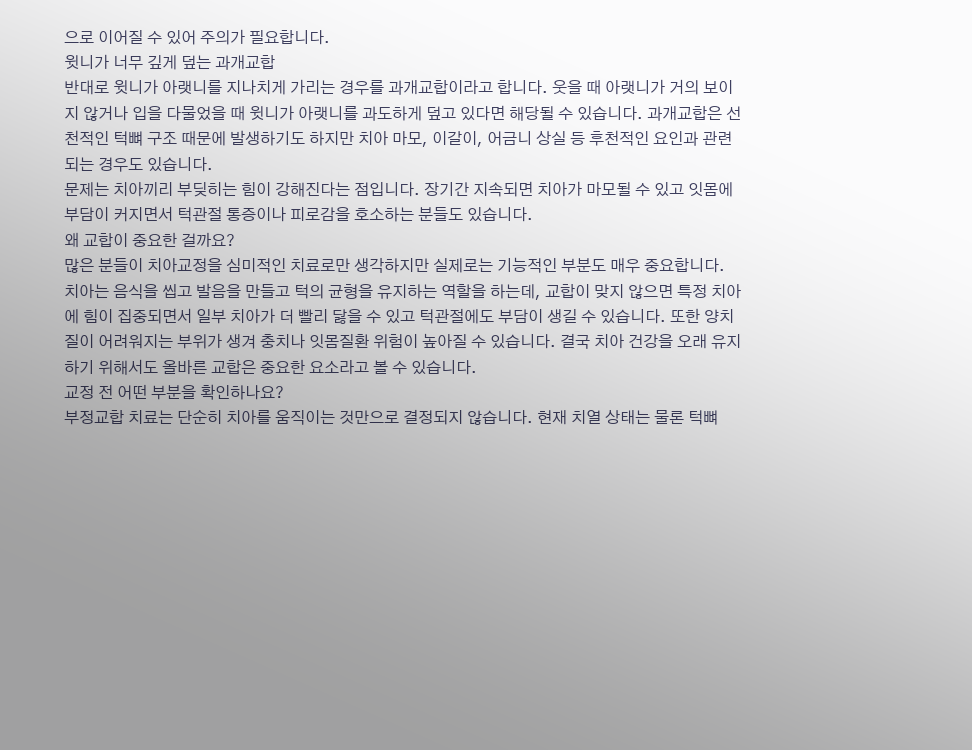으로 이어질 수 있어 주의가 필요합니다.
윗니가 너무 깊게 덮는 과개교합
반대로 윗니가 아랫니를 지나치게 가리는 경우를 과개교합이라고 합니다. 웃을 때 아랫니가 거의 보이지 않거나 입을 다물었을 때 윗니가 아랫니를 과도하게 덮고 있다면 해당될 수 있습니다. 과개교합은 선천적인 턱뼈 구조 때문에 발생하기도 하지만 치아 마모, 이갈이, 어금니 상실 등 후천적인 요인과 관련되는 경우도 있습니다.
문제는 치아끼리 부딪히는 힘이 강해진다는 점입니다. 장기간 지속되면 치아가 마모될 수 있고 잇몸에 부담이 커지면서 턱관절 통증이나 피로감을 호소하는 분들도 있습니다.
왜 교합이 중요한 걸까요?
많은 분들이 치아교정을 심미적인 치료로만 생각하지만 실제로는 기능적인 부분도 매우 중요합니다.
치아는 음식을 씹고 발음을 만들고 턱의 균형을 유지하는 역할을 하는데, 교합이 맞지 않으면 특정 치아에 힘이 집중되면서 일부 치아가 더 빨리 닳을 수 있고 턱관절에도 부담이 생길 수 있습니다. 또한 양치질이 어려워지는 부위가 생겨 충치나 잇몸질환 위험이 높아질 수 있습니다. 결국 치아 건강을 오래 유지하기 위해서도 올바른 교합은 중요한 요소라고 볼 수 있습니다.
교정 전 어떤 부분을 확인하나요?
부정교합 치료는 단순히 치아를 움직이는 것만으로 결정되지 않습니다. 현재 치열 상태는 물론 턱뼈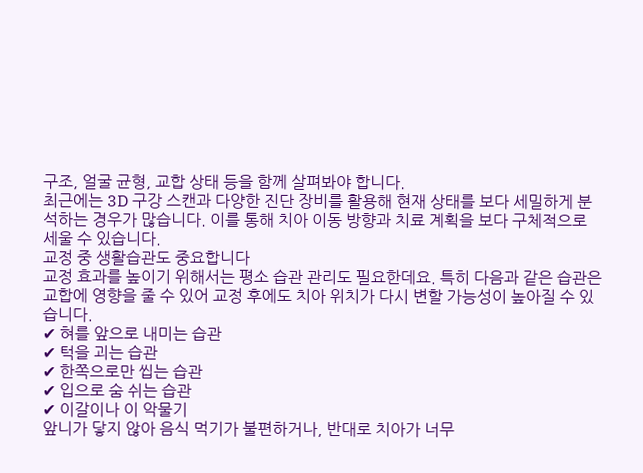구조, 얼굴 균형, 교합 상태 등을 함께 살펴봐야 합니다.
최근에는 3D 구강 스캔과 다양한 진단 장비를 활용해 현재 상태를 보다 세밀하게 분석하는 경우가 많습니다. 이를 통해 치아 이동 방향과 치료 계획을 보다 구체적으로 세울 수 있습니다.
교정 중 생활습관도 중요합니다
교정 효과를 높이기 위해서는 평소 습관 관리도 필요한데요. 특히 다음과 같은 습관은 교합에 영향을 줄 수 있어 교정 후에도 치아 위치가 다시 변할 가능성이 높아질 수 있습니다.
✔ 혀를 앞으로 내미는 습관
✔ 턱을 괴는 습관
✔ 한쪽으로만 씹는 습관
✔ 입으로 숨 쉬는 습관
✔ 이갈이나 이 악물기
앞니가 닿지 않아 음식 먹기가 불편하거나, 반대로 치아가 너무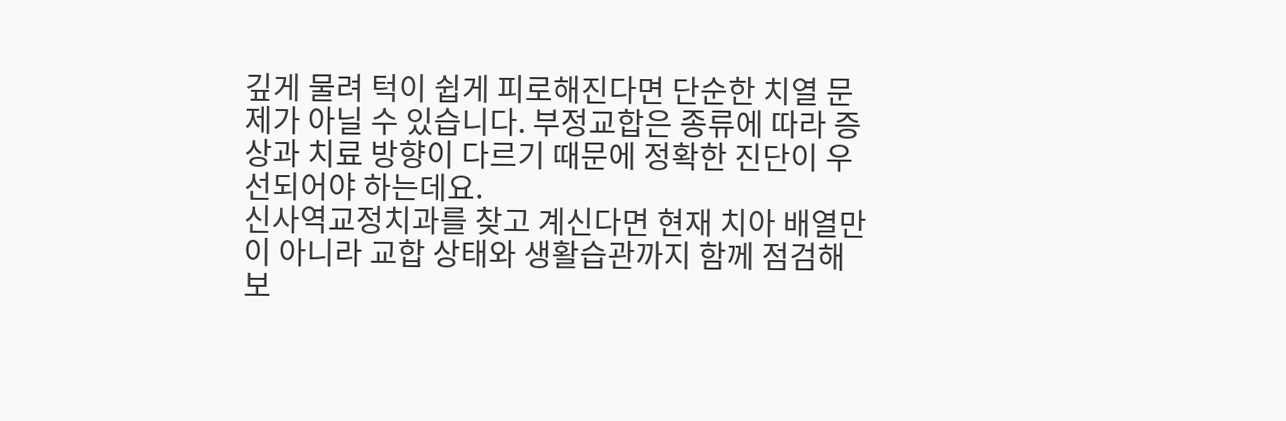깊게 물려 턱이 쉽게 피로해진다면 단순한 치열 문제가 아닐 수 있습니다. 부정교합은 종류에 따라 증상과 치료 방향이 다르기 때문에 정확한 진단이 우선되어야 하는데요.
신사역교정치과를 찾고 계신다면 현재 치아 배열만이 아니라 교합 상태와 생활습관까지 함께 점검해보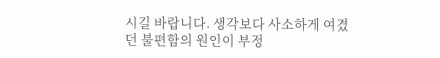시길 바랍니다. 생각보다 사소하게 여겼던 불편함의 원인이 부정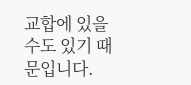교합에 있을 수도 있기 때문입니다.